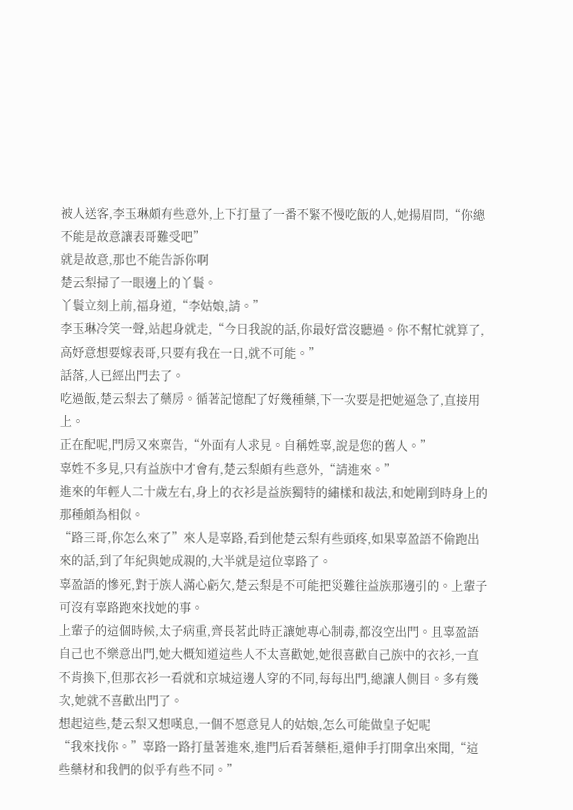被人送客,李玉琳頗有些意外,上下打量了一番不緊不慢吃飯的人,她揚眉問,“你總不能是故意讓表哥難受吧”
就是故意,那也不能告訴你啊
楚云梨掃了一眼邊上的丫鬟。
丫鬟立刻上前,福身道,“李姑娘,請。”
李玉琳冷笑一聲,站起身就走,“今日我說的話,你最好當沒聽過。你不幫忙就算了,高妤意想要嫁表哥,只要有我在一日,就不可能。”
話落,人已經出門去了。
吃過飯,楚云梨去了藥房。循著記憶配了好幾種藥,下一次要是把她逼急了,直接用上。
正在配呢,門房又來稟告,“外面有人求見。自稱姓辜,說是您的舊人。”
辜姓不多見,只有益族中才會有,楚云梨頗有些意外,“請進來。”
進來的年輕人二十歲左右,身上的衣衫是益族獨特的繡樣和裁法,和她剛到時身上的那種頗為相似。
“路三哥,你怎么來了”來人是辜路,看到他楚云梨有些頭疼,如果辜盈語不偷跑出來的話,到了年紀與她成親的,大半就是這位辜路了。
辜盈語的慘死,對于族人滿心虧欠,楚云梨是不可能把災難往益族那邊引的。上輩子可沒有辜路跑來找她的事。
上輩子的這個時候,太子病重,齊長茗此時正讓她專心制毒,都沒空出門。且辜盈語自己也不樂意出門,她大概知道這些人不太喜歡她,她很喜歡自己族中的衣衫,一直不肯換下,但那衣衫一看就和京城這邊人穿的不同,每每出門,總讓人側目。多有幾次,她就不喜歡出門了。
想起這些,楚云梨又想嘆息,一個不愿意見人的姑娘,怎么可能做皇子妃呢
“我來找你。”辜路一路打量著進來,進門后看著藥柜,還伸手打開拿出來聞,“這些藥材和我們的似乎有些不同。”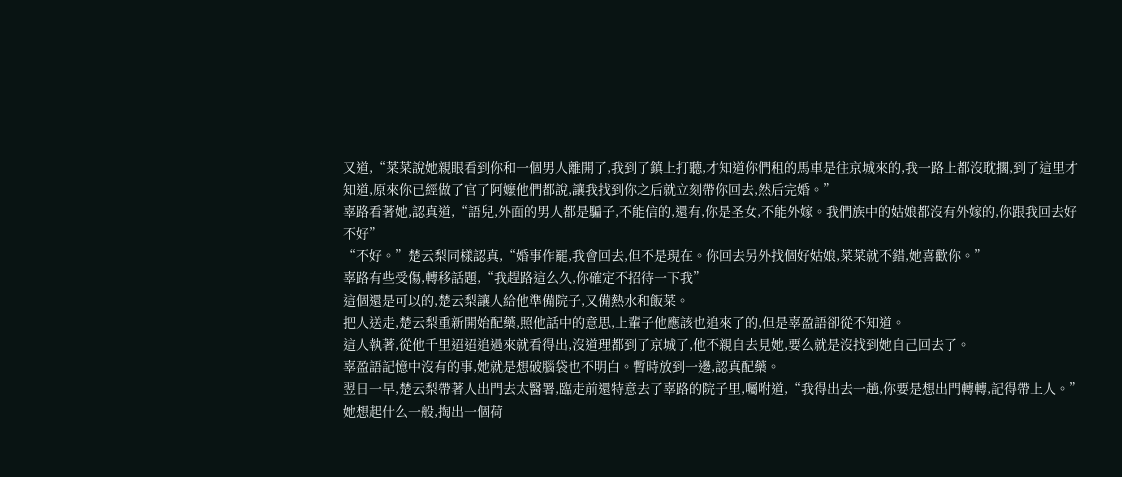又道,“菜菜說她親眼看到你和一個男人離開了,我到了鎮上打聽,才知道你們租的馬車是往京城來的,我一路上都沒耽擱,到了這里才知道,原來你已經做了官了阿嬤他們都說,讓我找到你之后就立刻帶你回去,然后完婚。”
辜路看著她,認真道,“語兒,外面的男人都是騙子,不能信的,還有,你是圣女,不能外嫁。我們族中的姑娘都沒有外嫁的,你跟我回去好不好”
“不好。”楚云梨同樣認真,“婚事作罷,我會回去,但不是現在。你回去另外找個好姑娘,菜菜就不錯,她喜歡你。”
辜路有些受傷,轉移話題,“我趕路這么久,你確定不招待一下我”
這個還是可以的,楚云梨讓人給他準備院子,又備熱水和飯菜。
把人送走,楚云梨重新開始配藥,照他話中的意思,上輩子他應該也追來了的,但是辜盈語卻從不知道。
這人執著,從他千里迢迢追過來就看得出,沒道理都到了京城了,他不親自去見她,要么就是沒找到她自己回去了。
辜盈語記憶中沒有的事,她就是想破腦袋也不明白。暫時放到一邊,認真配藥。
翌日一早,楚云梨帶著人出門去太醫署,臨走前還特意去了辜路的院子里,囑咐道,“我得出去一趟,你要是想出門轉轉,記得帶上人。”她想起什么一般,掏出一個荷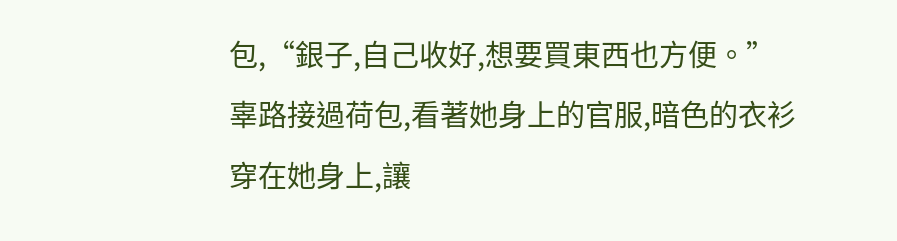包,“銀子,自己收好,想要買東西也方便。”
辜路接過荷包,看著她身上的官服,暗色的衣衫穿在她身上,讓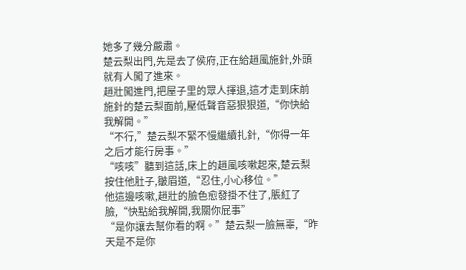她多了幾分嚴肅。
楚云梨出門,先是去了侯府,正在給趙風施針,外頭就有人闖了進來。
趙壯闖進門,把屋子里的眾人揮退,這才走到床前施針的楚云梨面前,壓低聲音惡狠狠道,“你快給我解開。”
“不行,”楚云梨不緊不慢繼續扎針,“你得一年之后才能行房事。”
“咳咳”聽到這話,床上的趙風咳嗽起來,楚云梨按住他肚子,皺眉道,“忍住,小心移位。”
他這邊咳嗽,趙壯的臉色愈發掛不住了,脹紅了臉,“快點給我解開,我關你屁事”
“是你讓去幫你看的啊。”楚云梨一臉無辜,“昨天是不是你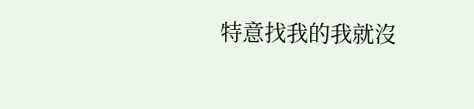特意找我的我就沒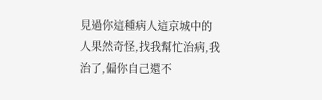見過你這種病人這京城中的人果然奇怪,找我幫忙治病,我治了,偏你自己還不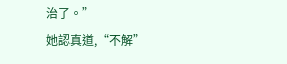治了。”
她認真道,“不解”